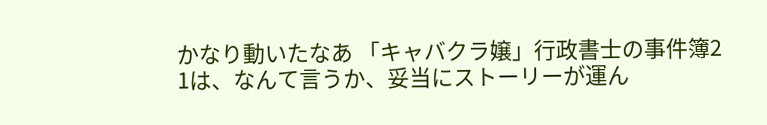かなり動いたなあ 「キャバクラ嬢」行政書士の事件簿2
1は、なんて言うか、妥当にストーリーが運ん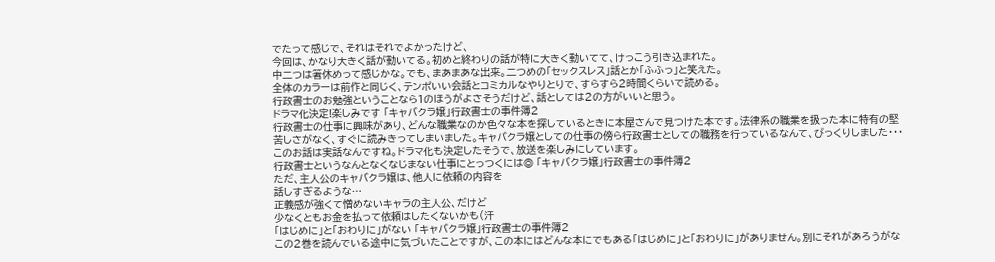でたって感じで、それはそれでよかったけど、
今回は、かなり大きく話が動いてる。初めと終わりの話が特に大きく動いてて、けっこう引き込まれた。
中二つは箸休めって感じかな。でも、まあまあな出来。二つめの「セックスレス」話とか「ふふっ」と笑えた。
全体のカラーは前作と同じく、テンポいい会話とコミカルなやりとりで、すらすら2時間くらいで読める。
行政書士のお勉強ということなら1のほうがよさそうだけど、話としては2の方がいいと思う。
ドラマ化決定!楽しみです 「キャバクラ嬢」行政書士の事件簿2
行政書士の仕事に興味があり、どんな職業なのか色々な本を探しているときに本屋さんで見つけた本です。法律系の職業を扱った本に特有の堅苦しさがなく、すぐに読みきってしまいました。キャバクラ嬢としての仕事の傍ら行政書士としての職務を行っているなんて、びっくりしました・・・このお話は実話なんですね。ドラマ化も決定したそうで、放送を楽しみにしています。
行政書士というなんとなくなじまない仕事にとっつくには◎ 「キャバクラ嬢」行政書士の事件簿2
ただ、主人公のキャバクラ嬢は、他人に依頼の内容を
話しすぎるような…
正義感が強くて憎めないキャラの主人公、だけど
少なくともお金を払って依頼はしたくないかも(汗
「はじめに」と「おわりに」がない 「キャバクラ嬢」行政書士の事件簿2
この2巻を読んでいる途中に気づいたことですが、この本にはどんな本にでもある「はじめに」と「おわりに」がありません。別にそれがあろうがな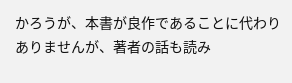かろうが、本書が良作であることに代わりありませんが、著者の話も読み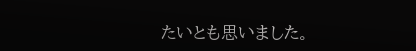たいとも思いました。